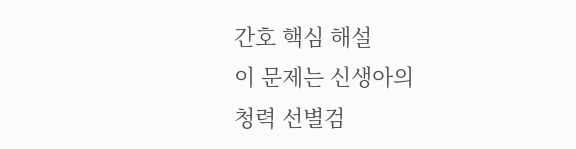간호 핵심 해설
이 문제는 신생아의
청력 선별검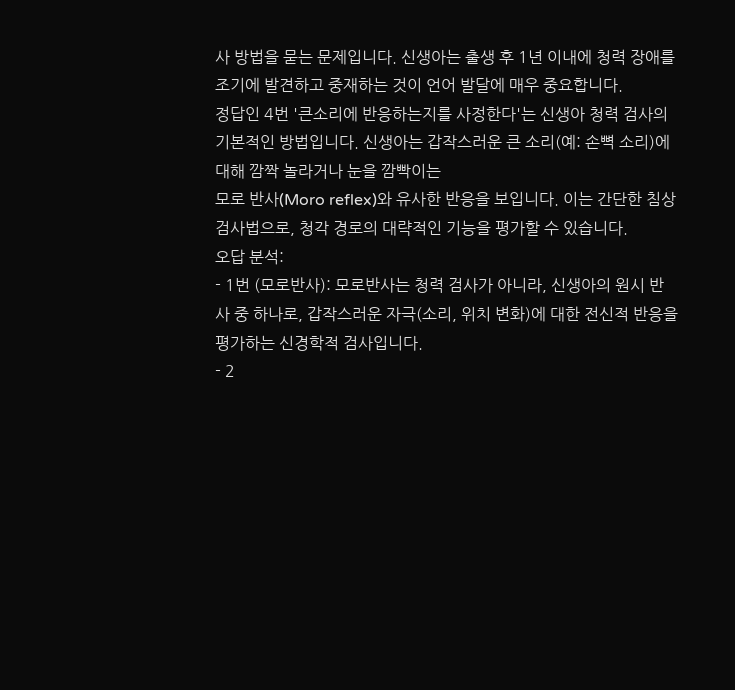사 방법을 묻는 문제입니다. 신생아는 출생 후 1년 이내에 청력 장애를 조기에 발견하고 중재하는 것이 언어 발달에 매우 중요합니다.
정답인 4번 '큰소리에 반응하는지를 사정한다'는 신생아 청력 검사의 기본적인 방법입니다. 신생아는 갑작스러운 큰 소리(예: 손뼉 소리)에 대해 깜짝 놀라거나 눈을 깜빡이는
모로 반사(Moro reflex)와 유사한 반응을 보입니다. 이는 간단한 침상 검사법으로, 청각 경로의 대략적인 기능을 평가할 수 있습니다.
오답 분석:
- 1번 (모로반사): 모로반사는 청력 검사가 아니라, 신생아의 원시 반사 중 하나로, 갑작스러운 자극(소리, 위치 변화)에 대한 전신적 반응을 평가하는 신경학적 검사입니다.
- 2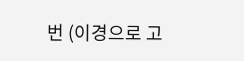번 (이경으로 고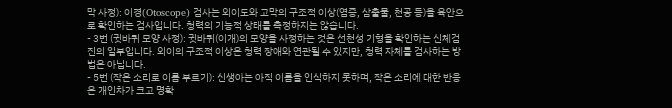막 사정): 이경(Otoscope) 검사는 외이도와 고막의 구조적 이상(염증, 삼출물, 천공 등)을 육안으로 확인하는 검사입니다. 청력의 기능적 상태를 측정하지는 않습니다.
- 3번 (귓바퀴 모양 사정): 귓바퀴(이개)의 모양을 사정하는 것은 선천성 기형을 확인하는 신체검진의 일부입니다. 외이의 구조적 이상은 청력 장애와 연관될 수 있지만, 청력 자체를 검사하는 방법은 아닙니다.
- 5번 (작은 소리로 이름 부르기): 신생아는 아직 이름을 인식하지 못하며, 작은 소리에 대한 반응은 개인차가 크고 명확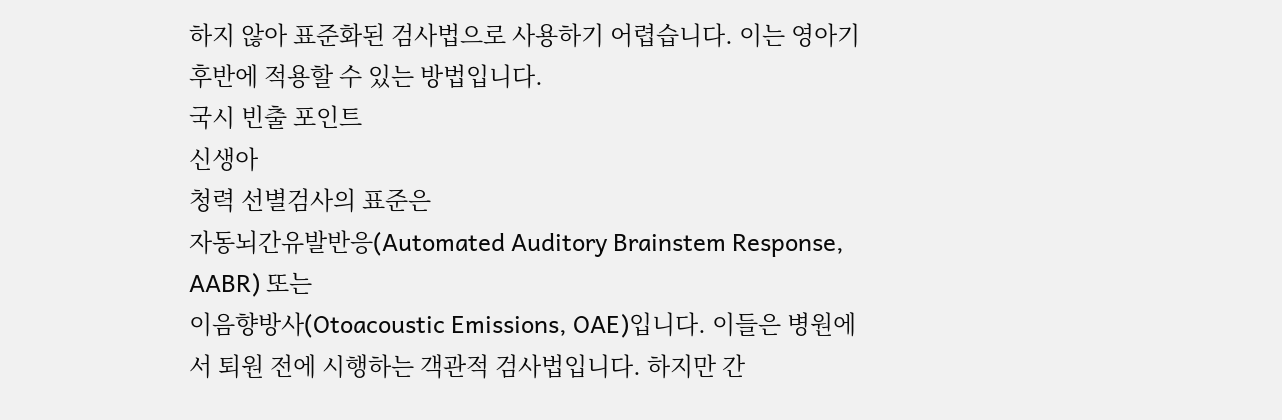하지 않아 표준화된 검사법으로 사용하기 어렵습니다. 이는 영아기 후반에 적용할 수 있는 방법입니다.
국시 빈출 포인트
신생아
청력 선별검사의 표준은
자동뇌간유발반응(Automated Auditory Brainstem Response, AABR) 또는
이음향방사(Otoacoustic Emissions, OAE)입니다. 이들은 병원에서 퇴원 전에 시행하는 객관적 검사법입니다. 하지만 간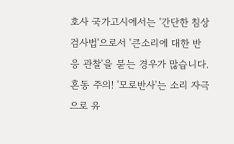호사 국가고시에서는 '간단한 침상 검사법'으로서 '큰소리에 대한 반응 관찰'을 묻는 경우가 많습니다.
혼동 주의! '모로반사'는 소리 자극으로 유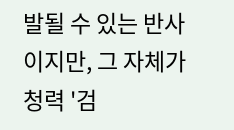발될 수 있는 반사이지만, 그 자체가 청력 '검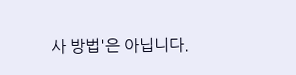사 방법'은 아닙니다.